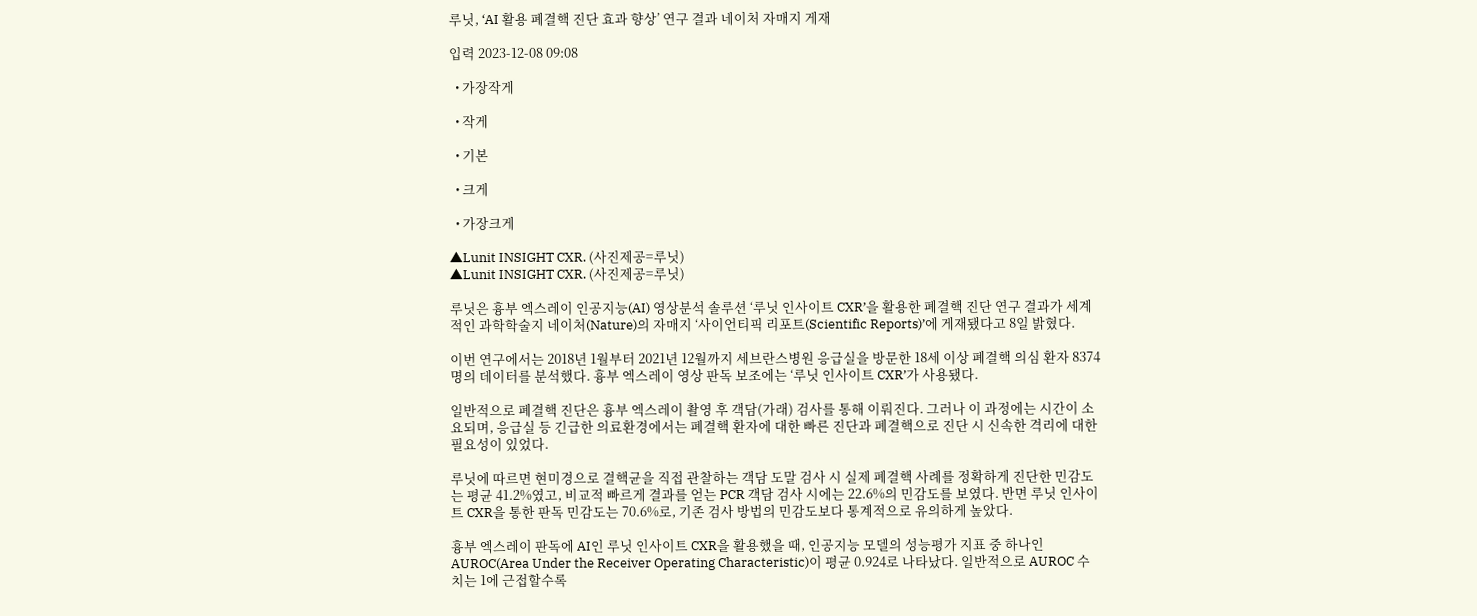루닛, ‘AI 활용 폐결핵 진단 효과 향상’ 연구 결과 네이처 자매지 게재

입력 2023-12-08 09:08

  • 가장작게

  • 작게

  • 기본

  • 크게

  • 가장크게

▲Lunit INSIGHT CXR. (사진제공=루닛)
▲Lunit INSIGHT CXR. (사진제공=루닛)

루닛은 흉부 엑스레이 인공지능(AI) 영상분석 솔루션 ‘루닛 인사이트 CXR’을 활용한 폐결핵 진단 연구 결과가 세계적인 과학학술지 네이처(Nature)의 자매지 ‘사이언티픽 리포트(Scientific Reports)’에 게재됐다고 8일 밝혔다.

이번 연구에서는 2018년 1월부터 2021년 12월까지 세브란스병원 응급실을 방문한 18세 이상 폐결핵 의심 환자 8374명의 데이터를 분석했다. 흉부 엑스레이 영상 판독 보조에는 ‘루닛 인사이트 CXR’가 사용됐다.

일반적으로 폐결핵 진단은 흉부 엑스레이 촬영 후 객담(가래) 검사를 통해 이뤄진다. 그러나 이 과정에는 시간이 소요되며, 응급실 등 긴급한 의료환경에서는 폐결핵 환자에 대한 빠른 진단과 폐결핵으로 진단 시 신속한 격리에 대한 필요성이 있었다.

루닛에 따르면 현미경으로 결핵균을 직접 관찰하는 객담 도말 검사 시 실제 폐결핵 사례를 정확하게 진단한 민감도는 평균 41.2%였고, 비교적 빠르게 결과를 얻는 PCR 객담 검사 시에는 22.6%의 민감도를 보였다. 반면 루닛 인사이트 CXR을 통한 판독 민감도는 70.6%로, 기존 검사 방법의 민감도보다 통계적으로 유의하게 높았다.

흉부 엑스레이 판독에 AI인 루닛 인사이트 CXR을 활용했을 때, 인공지능 모델의 성능평가 지표 중 하나인 AUROC(Area Under the Receiver Operating Characteristic)이 평균 0.924로 나타났다. 일반적으로 AUROC 수치는 1에 근접할수록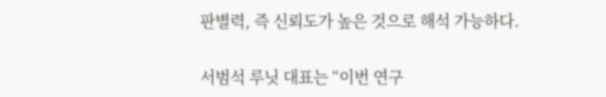판별력, 즉 신뢰도가 높은 것으로 해석 가능하다.

서범석 루닛 대표는 “이번 연구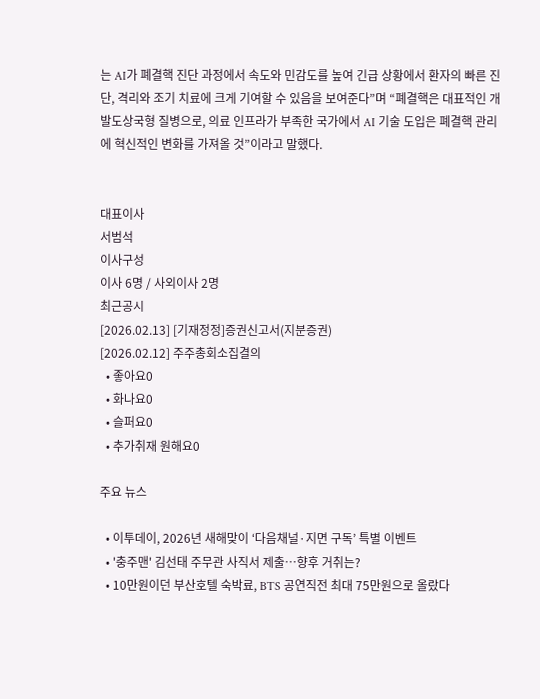는 AI가 폐결핵 진단 과정에서 속도와 민감도를 높여 긴급 상황에서 환자의 빠른 진단, 격리와 조기 치료에 크게 기여할 수 있음을 보여준다”며 “폐결핵은 대표적인 개발도상국형 질병으로, 의료 인프라가 부족한 국가에서 AI 기술 도입은 폐결핵 관리에 혁신적인 변화를 가져올 것”이라고 말했다.


대표이사
서범석
이사구성
이사 6명 / 사외이사 2명
최근공시
[2026.02.13] [기재정정]증권신고서(지분증권)
[2026.02.12] 주주총회소집결의
  • 좋아요0
  • 화나요0
  • 슬퍼요0
  • 추가취재 원해요0

주요 뉴스

  • 이투데이, 2026년 새해맞이 ‘다음채널·지면 구독’ 특별 이벤트
  • '충주맨' 김선태 주무관 사직서 제출…향후 거취는?
  • 10만원이던 부산호텔 숙박료, BTS 공연직전 최대 75만원으로 올랐다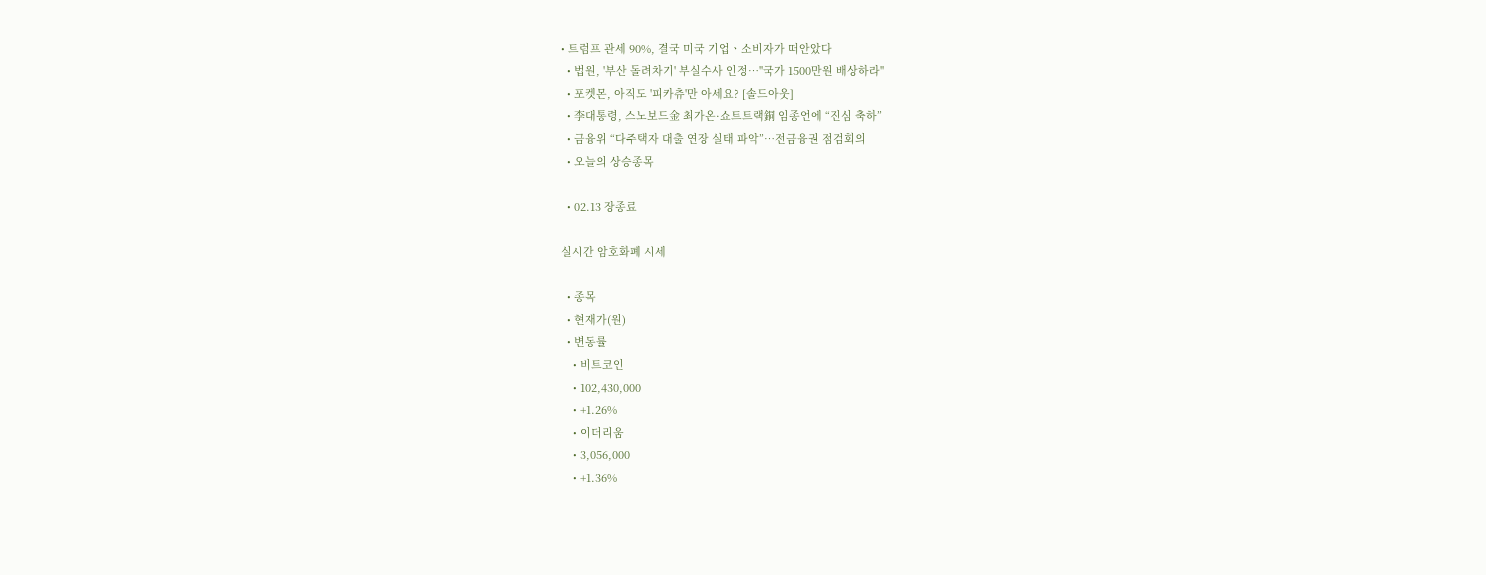• 트럼프 관세 90%, 결국 미국 기업ㆍ소비자가 떠안았다
  • 법원, '부산 돌려차기' 부실수사 인정…"국가 1500만원 배상하라"
  • 포켓몬, 아직도 '피카츄'만 아세요? [솔드아웃]
  • 李대통령, 스노보드金 최가온·쇼트트랙銅 임종언에 “진심 축하”
  • 금융위 “다주택자 대출 연장 실태 파악”⋯전금융권 점검회의
  • 오늘의 상승종목

  • 02.13 장종료

실시간 암호화폐 시세

  • 종목
  • 현재가(원)
  • 변동률
    • 비트코인
    • 102,430,000
    • +1.26%
    • 이더리움
    • 3,056,000
    • +1.36%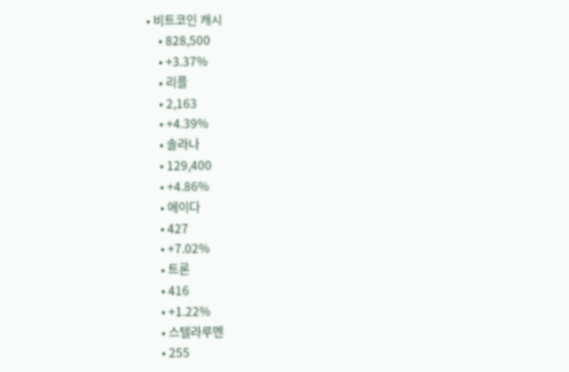• 비트코인 캐시
    • 828,500
    • +3.37%
    • 리플
    • 2,163
    • +4.39%
    • 솔라나
    • 129,400
    • +4.86%
    • 에이다
    • 427
    • +7.02%
    • 트론
    • 416
    • +1.22%
    • 스텔라루멘
    • 255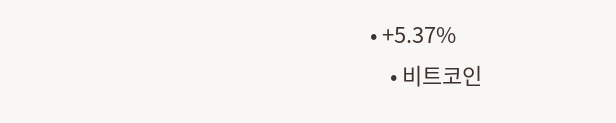• +5.37%
    • 비트코인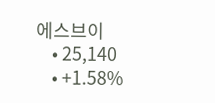에스브이
    • 25,140
    • +1.58%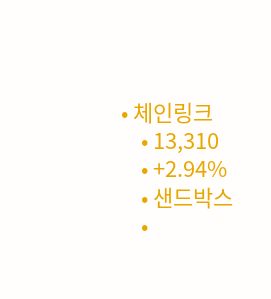• 체인링크
    • 13,310
    • +2.94%
    • 샌드박스
    •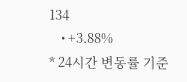134
    • +3.88%
* 24시간 변동률 기준